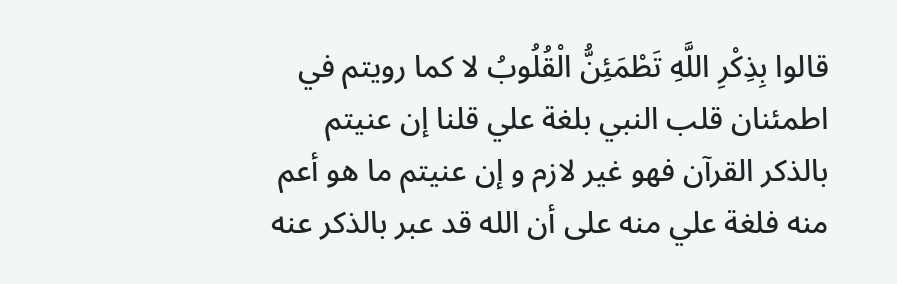قالوا بِذِكْرِ اللَّهِ تَطْمَئِنُّ الْقُلُوبُ لا كما رويتم في اطمئنان قلب النبي بلغة علي قلنا إن عنيتم بالذكر القرآن فهو غير لازم و إن عنيتم ما هو أعم منه فلغة علي منه على أن الله قد عبر بالذكر عنه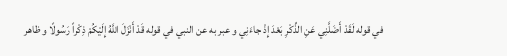في قوله لَقَدْ أَضَلَّنِي عَنِ الذِّكْرِ بَعْدَ إِذْ جاءَنِي و عبر به عن النبي في قوله قَدْ أَنْزَلَ اللَّهُ إِلَيْكُمْ ذِكْراً رَسُولًا و ظاهر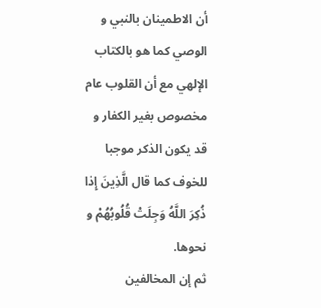أن الاطمينان بالنبي و الوصي كما هو بالكتاب الإلهي مع أن القلوب عام مخصوص بغير الكفار و قد يكون الذكر موجبا للخوف كما قال الَّذِينَ إِذا ذُكِرَ اللَّهُ وَجِلَتْ قُلُوبُهُمْ و نحوها.
ثم إن المخالفين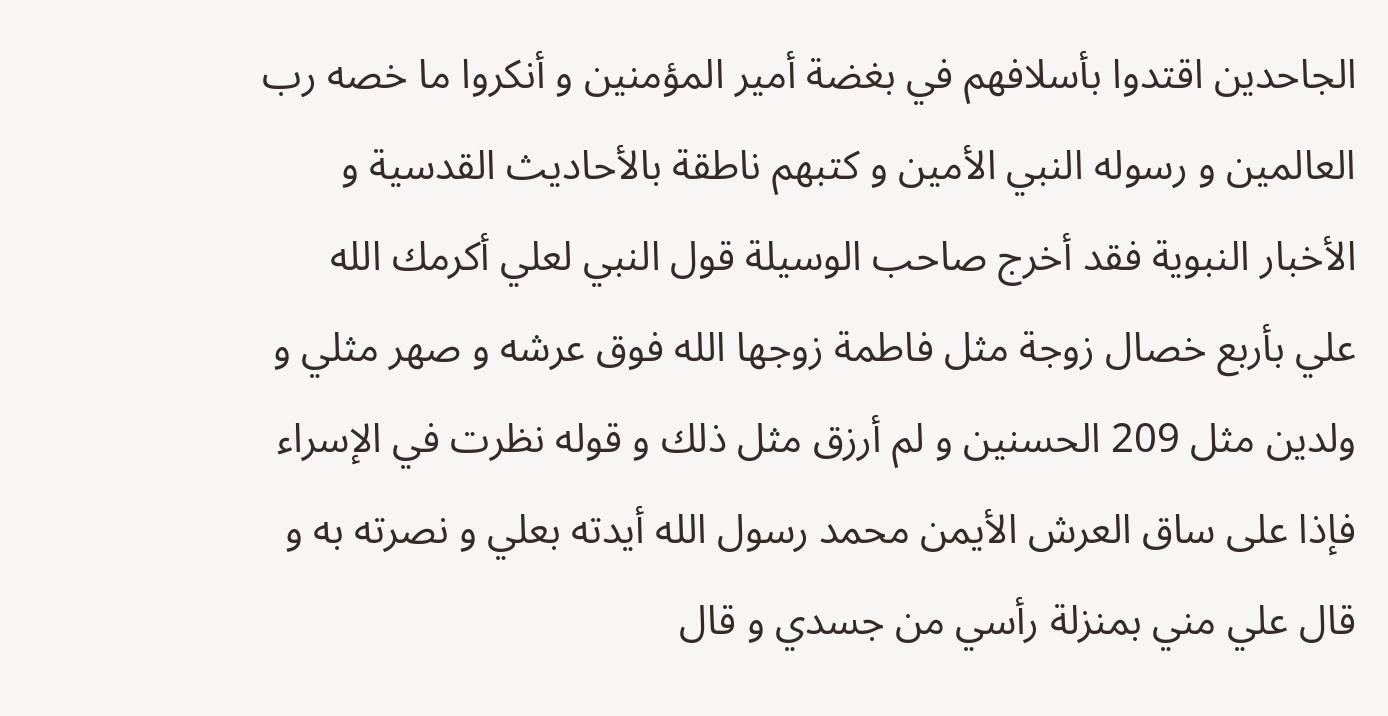الجاحدين اقتدوا بأسلافهم في بغضة أمير المؤمنين و أنكروا ما خصه رب العالمين و رسوله النبي الأمين و كتبهم ناطقة بالأحاديث القدسية و الأخبار النبوية فقد أخرج صاحب الوسيلة قول النبي لعلي أكرمك الله علي بأربع خصال زوجة مثل فاطمة زوجها الله فوق عرشه و صهر مثلي و ولدين مثل 209 الحسنين و لم أرزق مثل ذلك و قوله نظرت في الإسراء فإذا على ساق العرش الأيمن محمد رسول الله أيدته بعلي و نصرته به و قال علي مني بمنزلة رأسي من جسدي و قال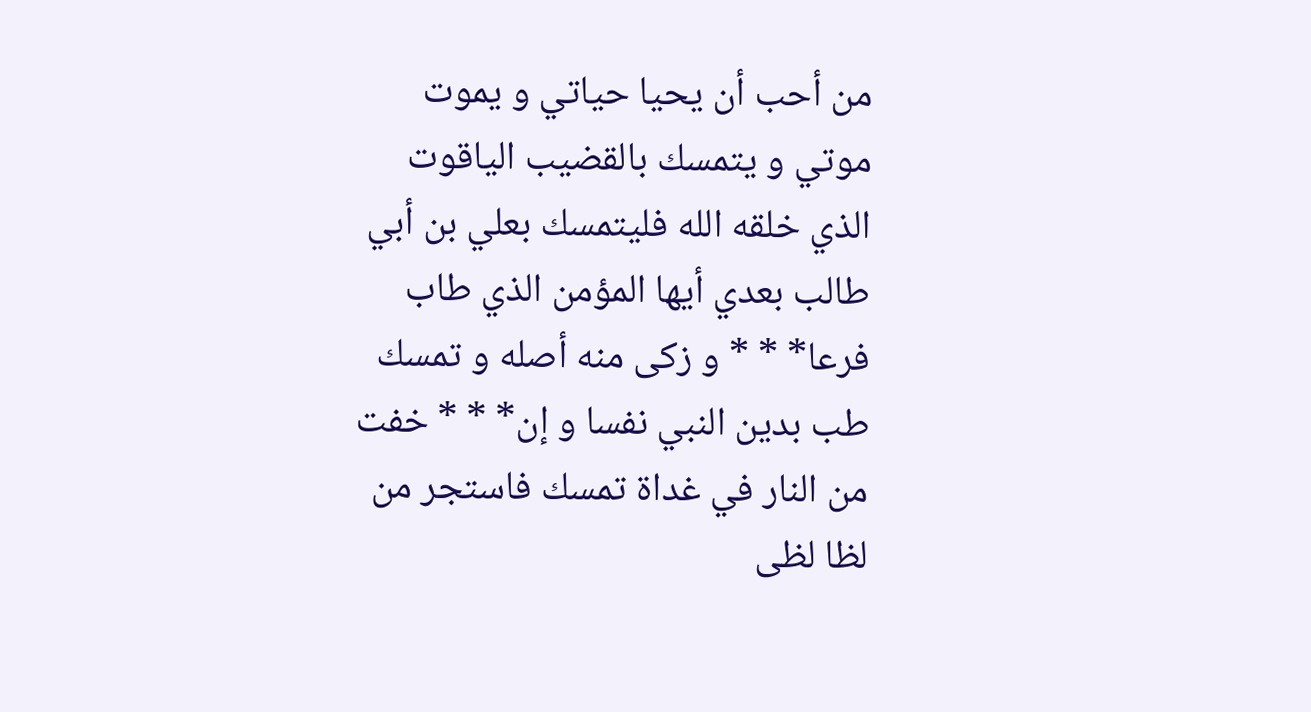من أحب أن يحيا حياتي و يموت موتي و يتمسك بالقضيب الياقوت الذي خلقه الله فليتمسك بعلي بن أبي طالب بعدي أيها المؤمن الذي طاب فرعا* * * و زكى منه أصله و تمسك طب بدين النبي نفسا و إن* * * خفت من النار في غداة تمسك فاستجر من لظا لظى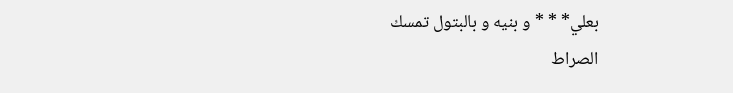بعلي* * * و بنيه و بالبتول تمسك
الصراط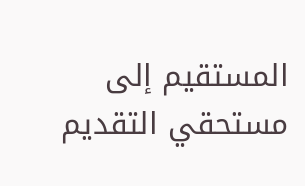المستقيم إلى مستحقي التقديم